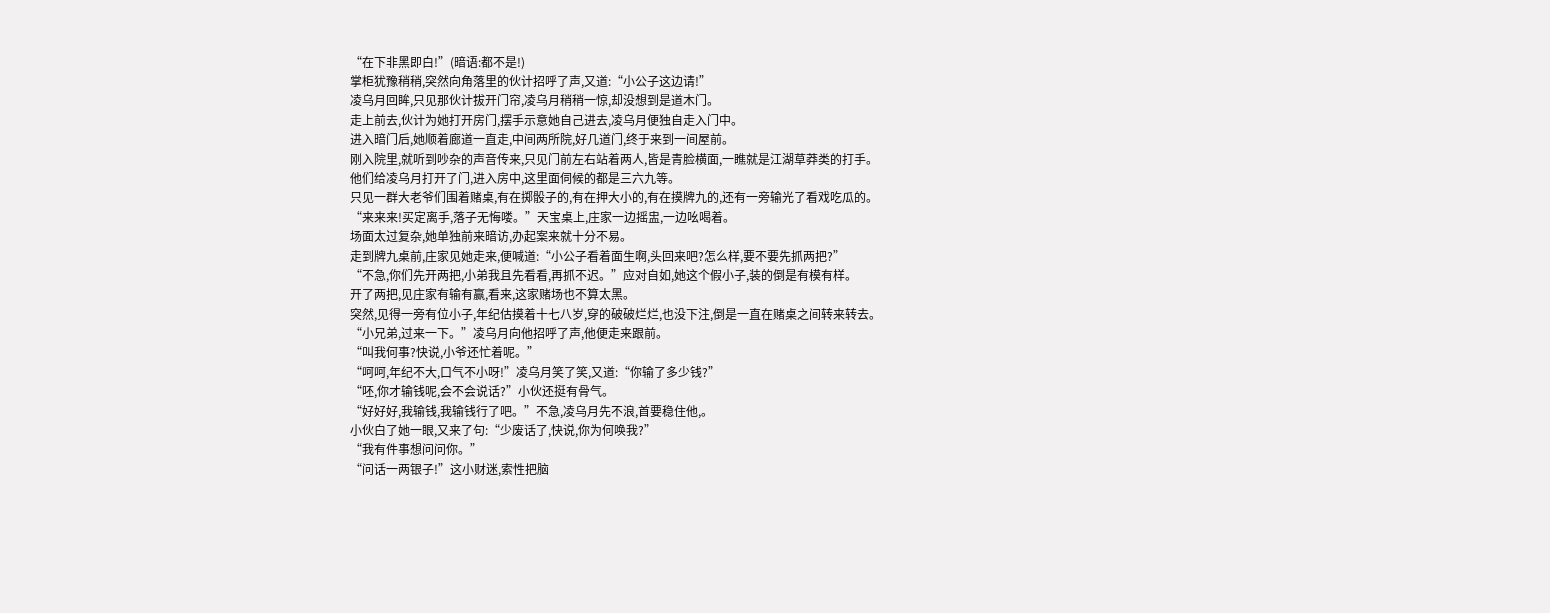“在下非黑即白!”(暗语:都不是!)
掌柜犹豫稍稍,突然向角落里的伙计招呼了声,又道:“小公子这边请!”
凌乌月回眸,只见那伙计拔开门帘,凌乌月稍稍一惊,却没想到是道木门。
走上前去,伙计为她打开房门,摆手示意她自己进去,凌乌月便独自走入门中。
进入暗门后,她顺着廊道一直走,中间两所院,好几道门,终于来到一间屋前。
刚入院里,就听到吵杂的声音传来,只见门前左右站着两人,皆是青脸横面,一瞧就是江湖草莽类的打手。
他们给凌乌月打开了门,进入房中,这里面伺候的都是三六九等。
只见一群大老爷们围着赌桌,有在掷骰子的,有在押大小的,有在摸牌九的,还有一旁输光了看戏吃瓜的。
“来来来!买定离手,落子无悔喽。”天宝桌上,庄家一边摇盅,一边吆喝着。
场面太过复杂,她单独前来暗访,办起案来就十分不易。
走到牌九桌前,庄家见她走来,便喊道:“小公子看着面生啊,头回来吧?怎么样,要不要先抓两把?”
“不急,你们先开两把,小弟我且先看看,再抓不迟。”应对自如,她这个假小子,装的倒是有模有样。
开了两把,见庄家有输有赢,看来,这家赌场也不算太黑。
突然,见得一旁有位小子,年纪估摸着十七八岁,穿的破破烂烂,也没下注,倒是一直在赌桌之间转来转去。
“小兄弟,过来一下。”凌乌月向他招呼了声,他便走来跟前。
“叫我何事?快说,小爷还忙着呢。”
“呵呵,年纪不大,口气不小呀!”凌乌月笑了笑,又道:“你输了多少钱?”
“呸,你才输钱呢,会不会说话?”小伙还挺有骨气。
“好好好,我输钱,我输钱行了吧。”不急,凌乌月先不浪,首要稳住他,。
小伙白了她一眼,又来了句:“少废话了,快说,你为何唤我?”
“我有件事想问问你。”
“问话一两银子!”这小财迷,索性把脑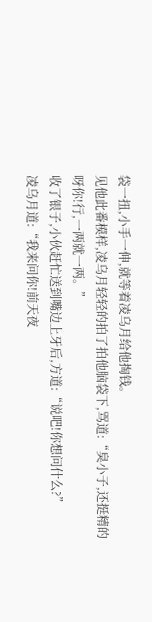袋一扭,小手一伸,就等着凌乌月给他掏钱。
见他此番模样,凌乌月轻轻的拍了拍他脑袋下,骂道:“臭小子,还挺精的呀你!行,一两就一两。”
收了银子,小伙赶忙送到嘴边上牙后,方道:“说吧!你想问什么?”
凌乌月道:“我来问你!前天夜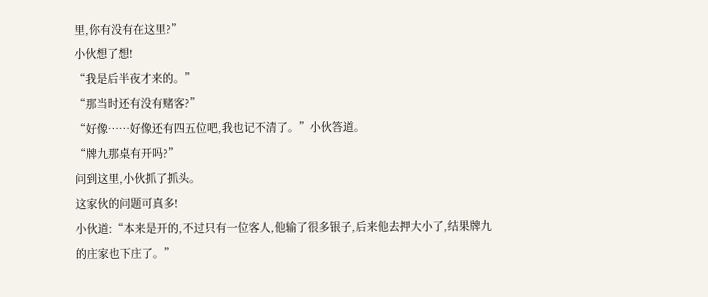里,你有没有在这里?”
小伙想了想!
“我是后半夜才来的。”
“那当时还有没有赌客?”
“好像……好像还有四五位吧,我也记不清了。”小伙答道。
“牌九那桌有开吗?”
问到这里,小伙抓了抓头。
这家伙的问题可真多!
小伙道:“本来是开的,不过只有一位客人,他输了很多银子,后来他去押大小了,结果牌九的庄家也下庄了。”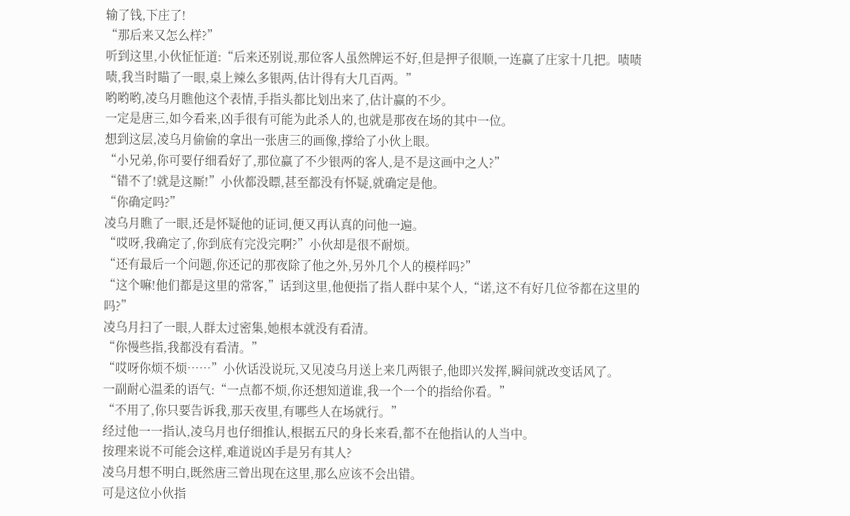输了钱,下庄了!
“那后来又怎么样?”
听到这里,小伙怔怔道:“后来还别说,那位客人虽然牌运不好,但是押子很顺,一连赢了庄家十几把。啧啧啧,我当时瞄了一眼,桌上辣么多银两,估计得有大几百两。”
哟哟哟,凌乌月瞧他这个表情,手指头都比划出来了,估计赢的不少。
一定是唐三,如今看来,凶手很有可能为此杀人的,也就是那夜在场的其中一位。
想到这层,凌乌月偷偷的拿出一张唐三的画像,撑给了小伙上眼。
“小兄弟,你可要仔细看好了,那位赢了不少银两的客人,是不是这画中之人?”
“错不了!就是这厮!”小伙都没瞟,甚至都没有怀疑,就确定是他。
“你确定吗?”
凌乌月瞧了一眼,还是怀疑他的证词,便又再认真的问他一遍。
“哎呀,我确定了,你到底有完没完啊?”小伙却是很不耐烦。
“还有最后一个问题,你还记的那夜除了他之外,另外几个人的模样吗?”
“这个嘛!他们都是这里的常客,”话到这里,他便指了指人群中某个人,“诺,这不有好几位爷都在这里的吗?”
凌乌月扫了一眼,人群太过密集,她根本就没有看清。
“你慢些指,我都没有看清。”
“哎呀你烦不烦……”小伙话没说玩,又见凌乌月送上来几两银子,他即兴发挥,瞬间就改变话风了。
一副耐心温柔的语气:“一点都不烦,你还想知道谁,我一个一个的指给你看。”
“不用了,你只要告诉我,那天夜里,有哪些人在场就行。”
经过他一一指认,凌乌月也仔细推认,根据五尺的身长来看,都不在他指认的人当中。
按理来说不可能会这样,难道说凶手是另有其人?
凌乌月想不明白,既然唐三曾出现在这里,那么应该不会出错。
可是这位小伙指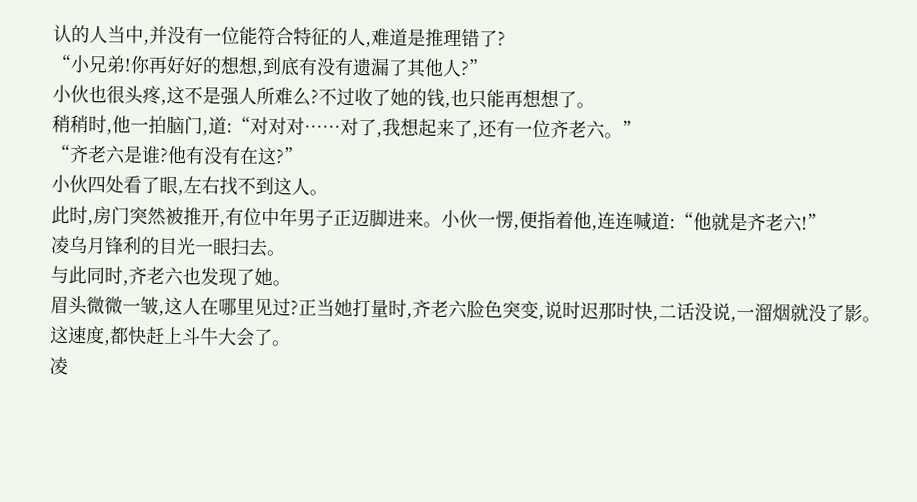认的人当中,并没有一位能符合特征的人,难道是推理错了?
“小兄弟!你再好好的想想,到底有没有遗漏了其他人?”
小伙也很头疼,这不是强人所难么?不过收了她的钱,也只能再想想了。
稍稍时,他一拍脑门,道:“对对对……对了,我想起来了,还有一位齐老六。”
“齐老六是谁?他有没有在这?”
小伙四处看了眼,左右找不到这人。
此时,房门突然被推开,有位中年男子正迈脚进来。小伙一愣,便指着他,连连喊道:“他就是齐老六!”
凌乌月锋利的目光一眼扫去。
与此同时,齐老六也发现了她。
眉头微微一皱,这人在哪里见过?正当她打量时,齐老六脸色突变,说时迟那时快,二话没说,一溜烟就没了影。
这速度,都快赶上斗牛大会了。
凌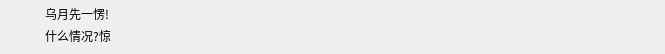乌月先一愣!
什么情况?惊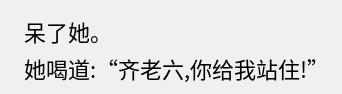呆了她。
她喝道:“齐老六,你给我站住!”